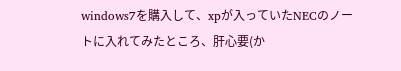windows7を購入して、xpが入っていたNECのノートに入れてみたところ、肝心要(か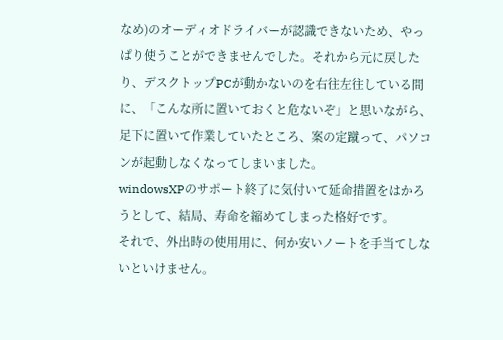なめ)のオーディオドライバーが認識できないため、やっぱり使うことができませんでした。それから元に戻したり、デスクトップPCが動かないのを右往左往している間に、「こんな所に置いておくと危ないぞ」と思いながら、足下に置いて作業していたところ、案の定蹴って、パソコンが起動しなくなってしまいました。
windowsXPのサポート終了に気付いて延命措置をはかろうとして、結局、寿命を縮めてしまった格好です。
それで、外出時の使用用に、何か安いノートを手当てしないといけません。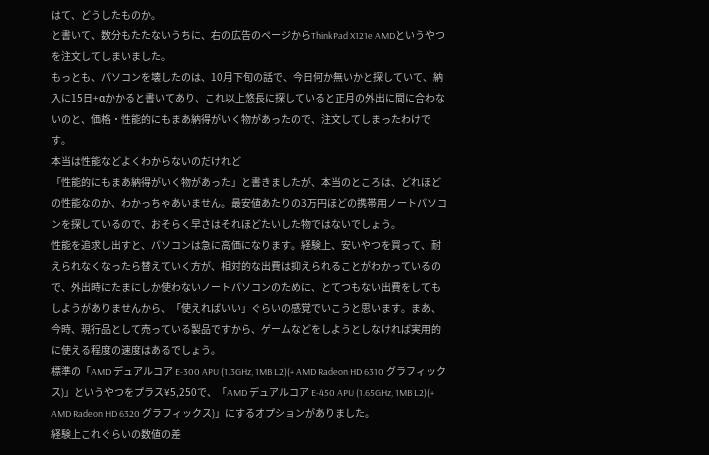はて、どうしたものか。
と書いて、数分もたたないうちに、右の広告のページからThinkPad X121e AMDというやつを注文してしまいました。
もっとも、パソコンを壊したのは、10月下旬の話で、今日何か無いかと探していて、納入に15日+αかかると書いてあり、これ以上悠長に探していると正月の外出に間に合わないのと、価格・性能的にもまあ納得がいく物があったので、注文してしまったわけです。
本当は性能などよくわからないのだけれど
「性能的にもまあ納得がいく物があった」と書きましたが、本当のところは、どれほどの性能なのか、わかっちゃあいません。最安値あたりの3万円ほどの携帯用ノートパソコンを探しているので、おそらく早さはそれほどたいした物ではないでしょう。
性能を追求し出すと、パソコンは急に高価になります。経験上、安いやつを買って、耐えられなくなったら替えていく方が、相対的な出費は抑えられることがわかっているので、外出時にたまにしか使わないノートパソコンのために、とてつもない出費をしてもしようがありませんから、「使えればいい」ぐらいの感覚でいこうと思います。まあ、今時、現行品として売っている製品ですから、ゲームなどをしようとしなければ実用的に使える程度の速度はあるでしょう。
標準の「AMD デュアルコア E-300 APU (1.3GHz, 1MB L2)(+ AMD Radeon HD 6310 グラフィックス)」というやつをプラス¥5,250で、「AMD デュアルコア E-450 APU (1.65GHz, 1MB L2)(+ AMD Radeon HD 6320 グラフィックス)」にするオプションがありました。
経験上これぐらいの数値の差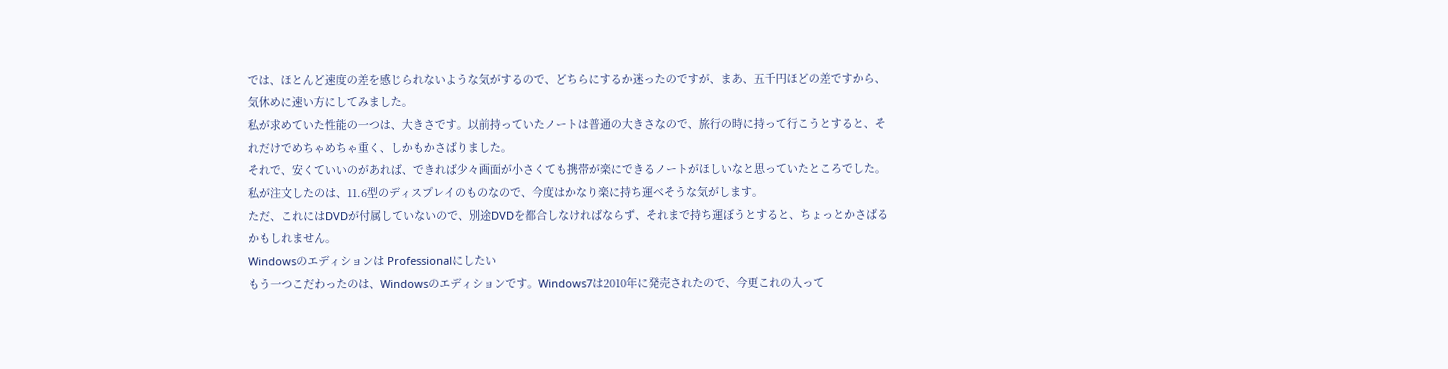では、ほとんど速度の差を感じられないような気がするので、どちらにするか迷ったのですが、まあ、五千円ほどの差ですから、気休めに速い方にしてみました。
私が求めていた性能の一つは、大きさです。以前持っていたノートは普通の大きさなので、旅行の時に持って行こうとすると、それだけでめちゃめちゃ重く、しかもかさばりました。
それで、安くていいのがあれば、できれば少々画面が小さくても携帯が楽にできるノートがほしいなと思っていたところでした。
私が注文したのは、11.6型のディスプレイのものなので、今度はかなり楽に持ち運べそうな気がします。
ただ、これにはDVDが付属していないので、別途DVDを都合しなければならず、それまで持ち運ぼうとすると、ちょっとかさばるかもしれません。
Windowsのエディションは Professionalにしたい
もう一つこだわったのは、Windowsのエディションです。Windows7は2010年に発売されたので、今更これの入って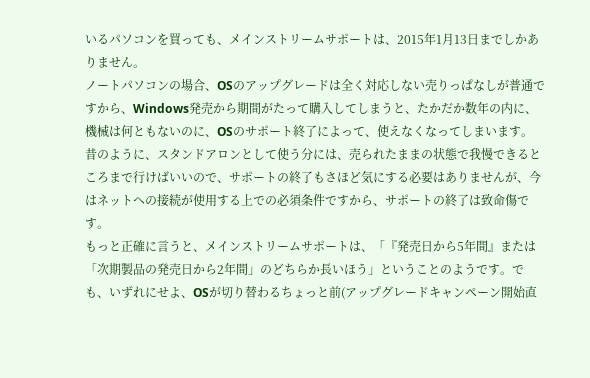いるパソコンを買っても、メインストリームサポートは、2015年1月13日までしかありません。
ノートパソコンの場合、OSのアップグレードは全く対応しない売りっぱなしが普通ですから、Windows発売から期間がたって購入してしまうと、たかだか数年の内に、機械は何ともないのに、OSのサポート終了によって、使えなくなってしまいます。
昔のように、スタンドアロンとして使う分には、売られたままの状態で我慢できるところまで行けばいいので、サポートの終了もさほど気にする必要はありませんが、今はネットへの接続が使用する上での必須条件ですから、サポートの終了は致命傷です。
もっと正確に言うと、メインストリームサポートは、「『発売日から5年間』または「次期製品の発売日から2年間」のどちらか長いほう」ということのようです。でも、いずれにせよ、OSが切り替わるちょっと前(アップグレードキャンペーン開始直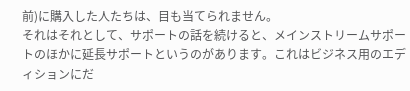前)に購入した人たちは、目も当てられません。
それはそれとして、サポートの話を続けると、メインストリームサポートのほかに延長サポートというのがあります。これはビジネス用のエディションにだ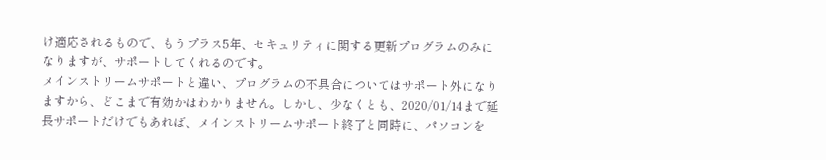け適応されるもので、もうプラス5年、セキュリティに関する更新プログラムのみになりますが、サポートしてくれるのです。
メインストリームサポートと違い、プログラムの不具合についてはサポート外になりますから、どこまで有効かはわかりません。しかし、少なくとも、2020/01/14まで延長サポートだけでもあれば、メインストリームサポート終了と同時に、パソコンを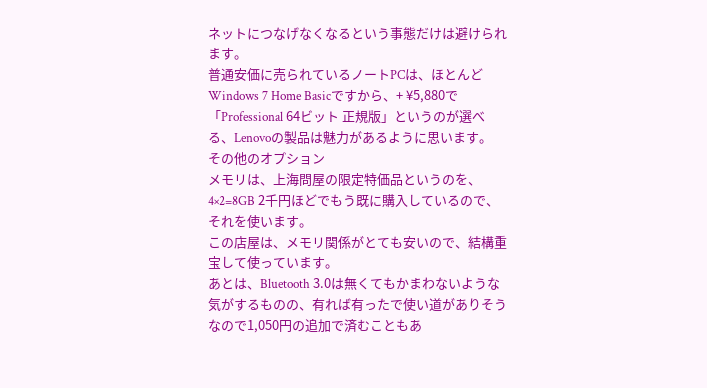ネットにつなげなくなるという事態だけは避けられます。
普通安価に売られているノートPCは、ほとんどWindows 7 Home Basicですから、+ ¥5,880で「Professional 64ビット 正規版」というのが選べる、Lenovoの製品は魅力があるように思います。
その他のオプション
メモリは、上海問屋の限定特価品というのを、4×2=8GB 2千円ほどでもう既に購入しているので、それを使います。
この店屋は、メモリ関係がとても安いので、結構重宝して使っています。
あとは、Bluetooth 3.0は無くてもかまわないような気がするものの、有れば有ったで使い道がありそうなので1,050円の追加で済むこともあ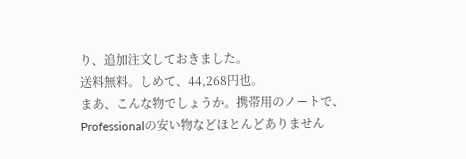り、追加注文しておきました。
送料無料。しめて、44,268円也。
まあ、こんな物でしょうか。携帯用のノートで、Professionalの安い物などほとんどありません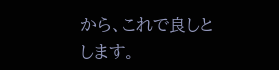から、これで良しとします。